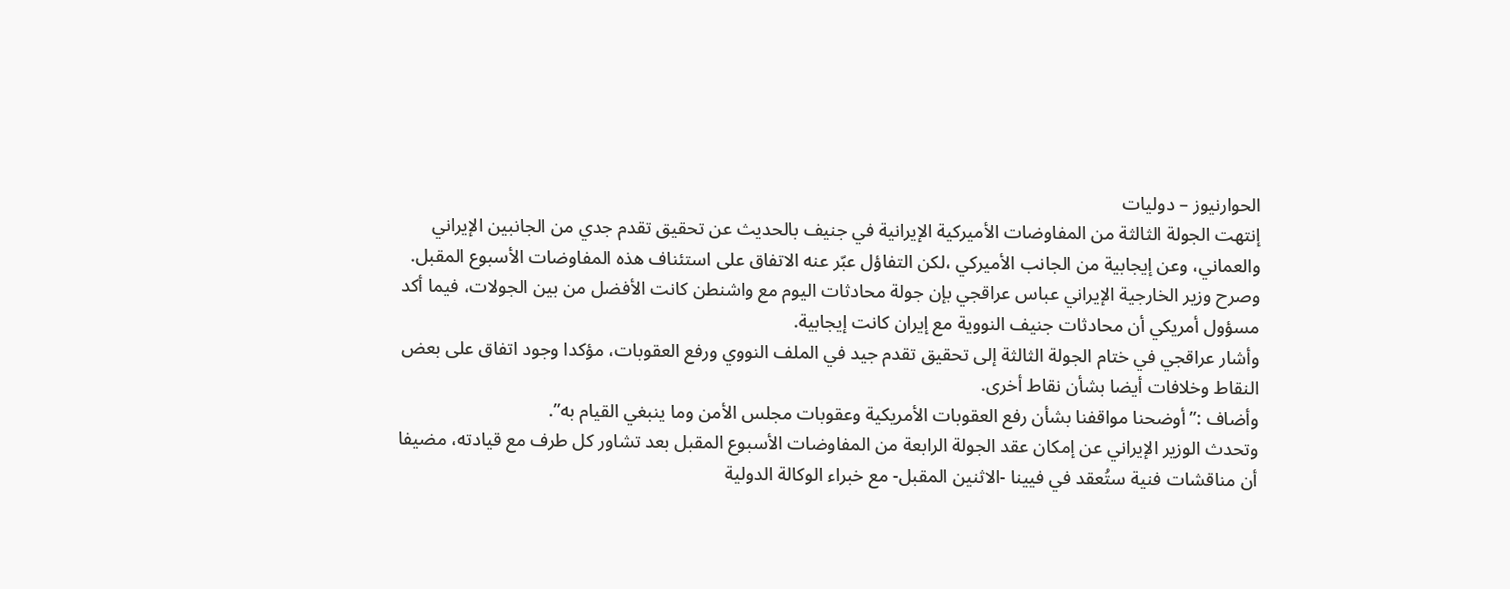الحوارنيوز – دوليات
إنتهت الجولة الثالثة من المفاوضات الأميركية الإيرانية في جنيف بالحديث عن تحقيق تقدم جدي من الجانبين الإيراني والعماني، وعن إيجابية من الجانب الأميركي ،لكن التفاؤل عبّر عنه الاتفاق على استئناف هذه المفاوضات الأسبوع المقبل.
وصرح وزير الخارجية الإيراني عباس عراقجي بإن جولة محادثات اليوم مع واشنطن كانت الأفضل من بين الجولات، فيما أكد مسؤول أمريكي أن محادثات جنيف النووية مع إيران كانت إيجابية.
وأشار عراقجي في ختام الجولة الثالثة إلى تحقيق تقدم جيد في الملف النووي ورفع العقوبات، مؤكدا وجود اتفاق على بعض النقاط وخلافات أيضا بشأن نقاط أخرى.
وأضاف :”أوضحنا مواقفنا بشأن رفع العقوبات الأمريكية وعقوبات مجلس الأمن وما ينبغي القيام به”.
وتحدث الوزير الإيراني عن إمكان عقد الجولة الرابعة من المفاوضات الأسبوع المقبل بعد تشاور كل طرف مع قيادته، مضيفا أن مناقشات فنية ستُعقد في فيينا -الاثنين المقبل- مع خبراء الوكالة الدولية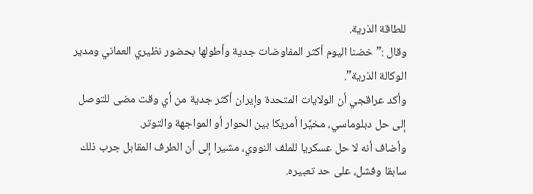للطاقة الذرية.
وقال :”خضنا اليوم أكثر المفاوضات جدية وأطولها بحضور نظيري العماني ومدير الوكالة الذرية”.
وأكد عراقجي أن الولايات المتحدة وإيران أكثر جدية من أي وقت مضى للتوصل إلى حل دبلوماسي، مخيِّرا أمريكا بين الحوار أو المواجهة والتوتر.
وأضاف أنه لا حل عسكريا للملف النووي، مشيرا إلى أن الطرف المقابل جرب ذلك سابقا وفشل، على حد تعبيره.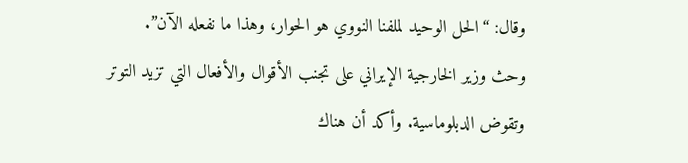وقال: “الحل الوحيد لملفنا النووي هو الحوار، وهذا ما نفعله الآن”.
وحث وزير الخارجية الإيراني على تجنب الأقوال والأفعال التي تزيد التوتر وتقوض الدبلوماسية. وأكد أن هناك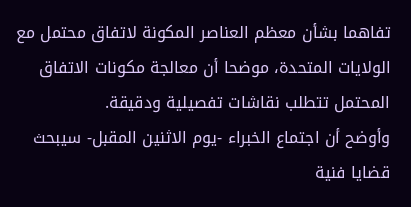تفاهما بشأن معظم العناصر المكونة لاتفاق محتمل مع الولايات المتحدة، موضحا أن معالجة مكونات الاتفاق المحتمل تتطلب نقاشات تفصيلية ودقيقة.
وأوضح أن اجتماع الخبراء -يوم الاثنين المقبل- سيبحث قضايا فنية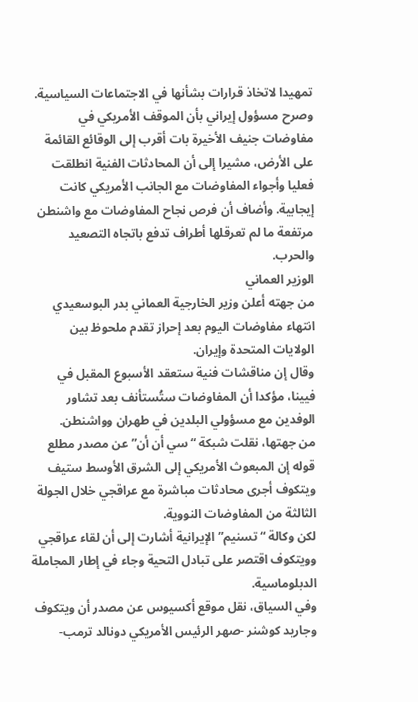تمهيدا لاتخاذ قرارات بشأنها في الاجتماعات السياسية.
وصرح مسؤول إيراني بأن الموقف الأمريكي في مفاوضات جنيف الأخيرة بات أقرب إلى الوقائع القائمة على الأرض، مشيرا إلى أن المحادثات الفنية انطلقت فعليا وأجواء المفاوضات مع الجانب الأمريكي كانت إيجابية. وأضاف أن فرص نجاح المفاوضات مع واشنطن مرتفعة ما لم تعرقلها أطراف تدفع باتجاه التصعيد والحرب.
الوزير العماني
من جهته أعلن وزير الخارجية العماني بدر البوسعيدي انتهاء مفاوضات اليوم بعد إحراز تقدم ملحوظ بين الولايات المتحدة وإيران.
وقال إن مناقشات فنية ستعقد الأسبوع المقبل في فيينا، مؤكدا أن المفاوضات ستُستأنف بعد تشاور الوفدين مع مسؤولي البلدين في طهران وواشنطن.
من جهتها، نقلت شبكة “سي أن أن” عن مصدر مطلع قوله إن المبعوث الأمريكي إلى الشرق الأوسط ستيف ويتكوف أجرى محادثات مباشرة مع عراقجي خلال الجولة الثالثة من المفاوضات النووية.
لكن وكالة “تسنيم” الإيرانية أشارت إلى أن لقاء عراقجي وويتكوف اقتصر على تبادل التحية وجاء في إطار المجاملة الدبلوماسية.
وفي السياق، نقل موقع أكسيوس عن مصدر أن ويتكوف وجاريد كوشنر -صهر الرئيس الأمريكي دونالد ترمب-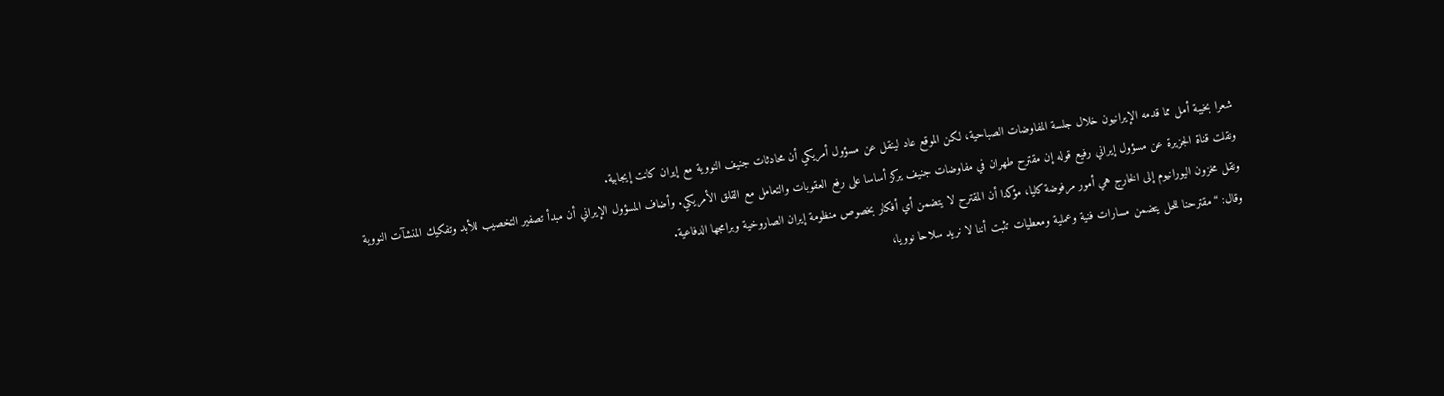شعرا بخيبة أمل مما قدمه الإيرانيون خلال جلسة المفاوضات الصباحية، لكن الموقع عاد لينقل عن مسؤول أمريكي أن محادثات جنيف النووية مع إيران كانت إيجابية.
ونقلت قناة الجزيرة عن مسؤول إيراني رفيع قوله إن مقترح طهران في مفاوضات جنيف يركز أساسا على رفع العقوبات والتعامل مع القلق الأمريكي. وأضاف المسؤول الإيراني أن مبدأ تصفير التخصيب للأبد وتفكيك المنشآت النووية ونقل مخزون اليورانيوم إلى الخارج هي أمور مرفوضة كليا، مؤكدا أن المقترح لا يتضمن أي أفكار بخصوص منظومة إيران الصاروخية وبرامجها الدفاعية.
وقال: “مقترحنا للحل يتضمن مسارات فنية وعملية ومعطيات تثبت أننا لا نريد سلاحا نوويا،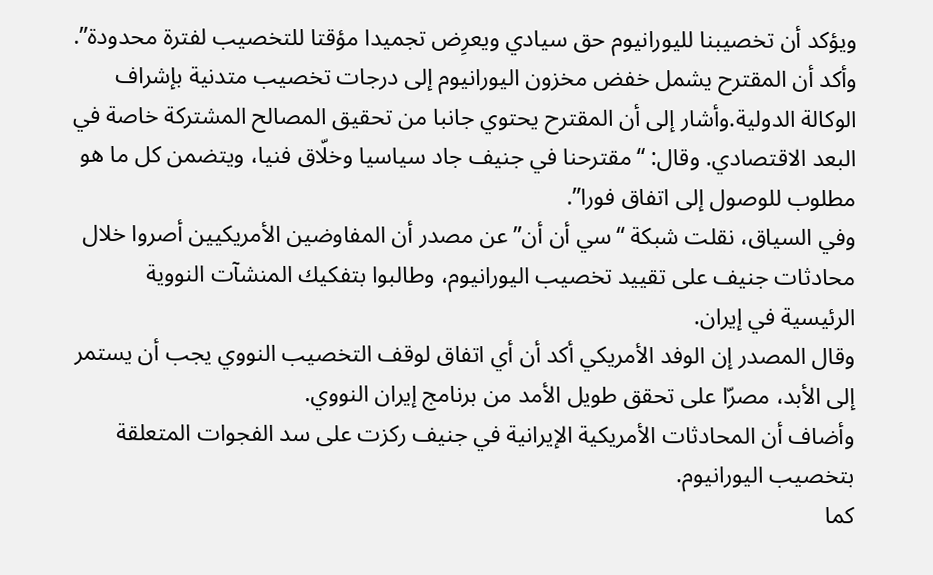ويؤكد أن تخصيبنا لليورانيوم حق سيادي ويعرِض تجميدا مؤقتا للتخصيب لفترة محدودة”.
وأكد أن المقترح يشمل خفض مخزون اليورانيوم إلى درجات تخصيب متدنية بإشراف الوكالة الدولية.وأشار إلى أن المقترح يحتوي جانبا من تحقيق المصالح المشتركة خاصة في البعد الاقتصادي. وقال: “مقترحنا في جنيف جاد سياسيا وخلّاق فنيا، ويتضمن كل ما هو مطلوب للوصول إلى اتفاق فورا”.
وفي السياق، نقلت شبكة “سي أن أن” عن مصدر أن المفاوضين الأمريكيين أصروا خلال محادثات جنيف على تقييد تخصيب اليورانيوم، وطالبوا بتفكيك المنشآت النووية الرئيسية في إيران.
وقال المصدر إن الوفد الأمريكي أكد أن أي اتفاق لوقف التخصيب النووي يجب أن يستمر إلى الأبد، مصرّا على تحقق طويل الأمد من برنامج إيران النووي.
وأضاف أن المحادثات الأمريكية الإيرانية في جنيف ركزت على سد الفجوات المتعلقة بتخصيب اليورانيوم.
كما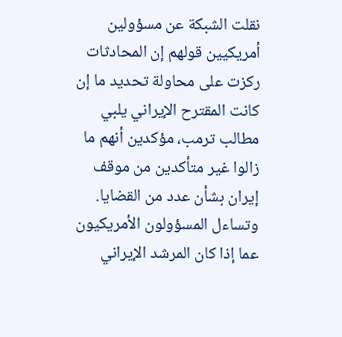نقلت الشبكة عن مسؤولين أمريكيين قولهم إن المحادثات ركزت على محاولة تحديد ما إن كانت المقترح الإيراني يلبي مطالب ترمب، مؤكدين أنهم ما زالوا غير متأكدين من موقف إيران بشأن عدد من القضايا.
وتساءل المسؤولون الأمريكيون عما إذا كان المرشد الإيراني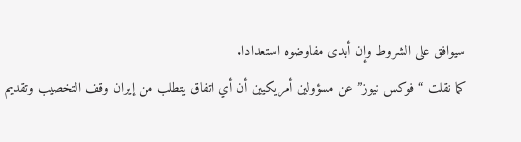سيوافق على الشروط وإن أبدى مفاوضوه استعدادا.
كما نقلت “فوكس نيوز” عن مسؤولين أمريكيين أن أي اتفاق يتطلب من إيران وقف التخصيب وتقديم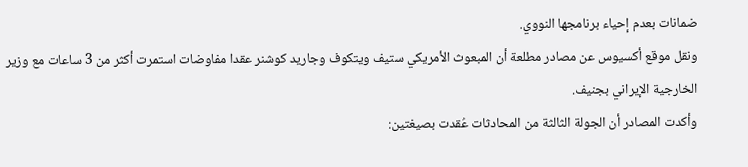ضمانات بعدم إحياء برنامجها النووي.
ونقل موقع أكسيوس عن مصادر مطلعة أن المبعوث الأمريكي ستيف ويتكوف وجاريد كوشنر عقدا مفاوضات استمرت أكثر من 3 ساعات مع وزير الخارجية الإيراني بجنيف.
وأكدت المصادر أن الجولة الثالثة من المحادثات عُقدت بصيغتين: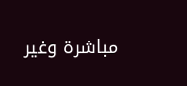مباشرة وغير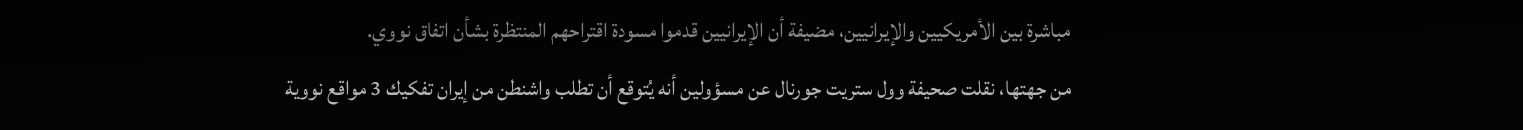مباشرة بين الأمريكيين والإيرانيين، مضيفة أن الإيرانيين قدموا مسودة اقتراحهم المنتظرة بشأن اتفاق نووي.
من جهتها، نقلت صحيفة وول ستريت جورنال عن مسؤولين أنه يُتوقع أن تطلب واشنطن من إيران تفكيك 3 مواقع نووية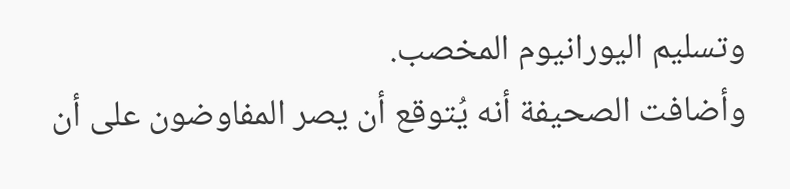وتسليم اليورانيوم المخصب.
وأضافت الصحيفة أنه يُتوقع أن يصر المفاوضون على أن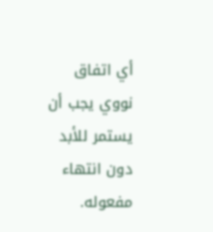أي اتفاق نووي يجب أن يستمر للأبد دون انتهاء مفعوله.